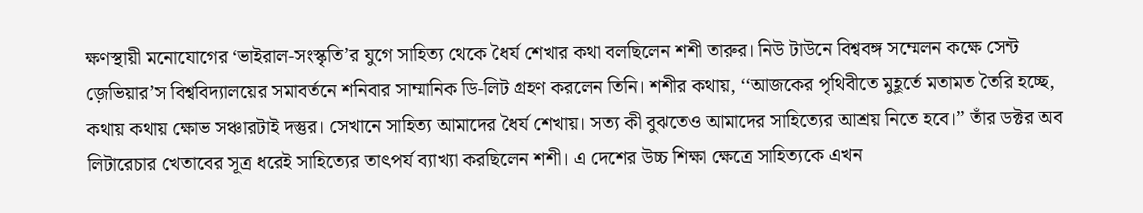ক্ষণস্থায়ী মনোযোগের ‘ভাইরাল-সংস্কৃতি’র যুগে সাহিত্য থেকে ধৈর্য শেখার কথা বলছিলেন শশী তারুর। নিউ টাউনে বিশ্ববঙ্গ সম্মেলন কক্ষে সেন্ট জ়েভিয়ার’স বিশ্ববিদ্যালয়ের সমাবর্তনে শনিবার সাম্মানিক ডি-লিট গ্রহণ করলেন তিনি। শশীর কথায়, ‘‘আজকের পৃথিবীতে মুহূর্তে মতামত তৈরি হচ্ছে, কথায় কথায় ক্ষোভ সঞ্চারটাই দস্তুর। সেখানে সাহিত্য আমাদের ধৈর্য শেখায়। সত্য কী বুঝতেও আমাদের সাহিত্যের আশ্রয় নিতে হবে।’’ তাঁর ডক্টর অব লিটারেচার খেতাবের সূত্র ধরেই সাহিত্যের তাৎপর্য ব্যাখ্যা করছিলেন শশী। এ দেশের উচ্চ শিক্ষা ক্ষেত্রে সাহিত্যকে এখন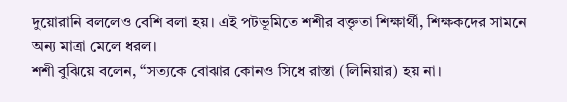দুয়োরানি বললেও বেশি বলা হয়। এই পটভূমিতে শশীর বক্তৃতা শিক্ষার্থী, শিক্ষকদের সামনে অন্য মাত্রা মেলে ধরল।
শশী বুঝিয়ে বলেন, ‘‘সত্যকে বোঝার কোনও সিধে রাস্তা (লিনিয়ার) হয় না।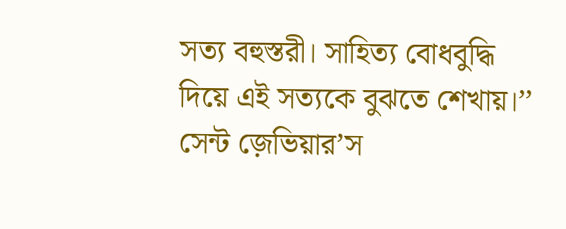সত্য বহুস্তরী। সাহিত্য বোধবুদ্ধি দিয়ে এই সত্যকে বুঝতে শেখায়।’’ সেন্ট জ়েভিয়ার’স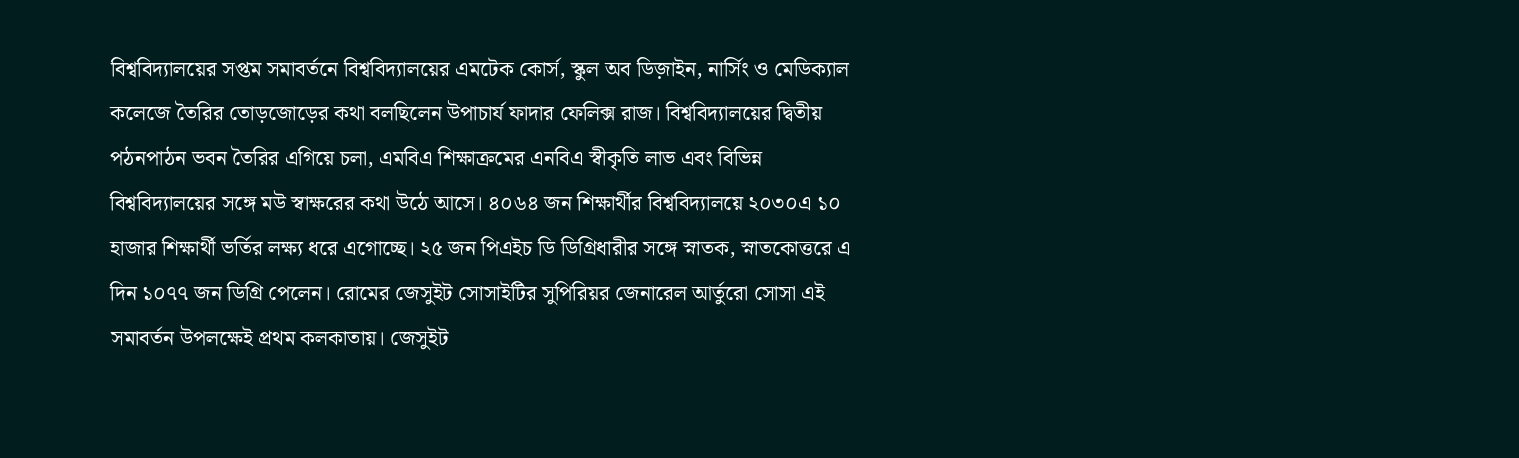বিশ্ববিদ্যালয়ের সপ্তম সমাবর্তনে বিশ্ববিদ্যালয়ের এমটেক কোর্স, স্কুল অব ডিজ়াইন, নার্সিং ও মেডিক্যাল কলেজে তৈরির তোড়জোড়ের কথা বলছিলেন উপাচার্য ফাদার ফেলিক্স রাজ। বিশ্ববিদ্যালয়ের দ্বিতীয় পঠনপাঠন ভবন তৈরির এগিয়ে চলা, এমবিএ শিক্ষাক্রমের এনবিএ স্বীকৃতি লাভ এবং বিভিন্ন বিশ্ববিদ্যালয়ের সঙ্গে মউ স্বাক্ষরের কথা উঠে আসে। ৪০৬৪ জন শিক্ষার্থীর বিশ্ববিদ্যালয়ে ২০৩০এ ১০ হাজার শিক্ষার্থী ভর্তির লক্ষ্য ধরে এগোচ্ছে। ২৫ জন পিএইচ ডি ডিগ্রিধারীর সঙ্গে স্নাতক, স্নাতকোত্তরে এ দিন ১০৭৭ জন ডিগ্রি পেলেন। রোমের জেসুইট সোসাইটির সুপিরিয়র জেনারেল আর্তুরো সোসা এই সমাবর্তন উপলক্ষেই প্রথম কলকাতায়। জেসুইট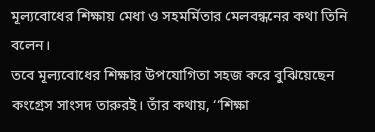মূল্যবোধের শিক্ষায় মেধা ও সহমর্মিতার মেলবন্ধনের কথা তিনি বলেন।
তবে মূল্যবোধের শিক্ষার উপযোগিতা সহজ করে বুঝিয়েছেন কংগ্রেস সাংসদ তারুরই। তাঁর কথায়, ‘‘শিক্ষা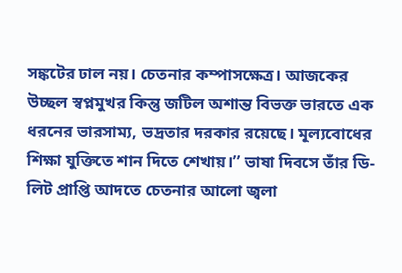সঙ্কটের ঢাল নয়। চেতনার কম্পাসক্ষেত্র। আজকের উচ্ছল স্বপ্নমুখর কিন্তু জটিল অশান্ত বিভক্ত ভারতে এক ধরনের ভারসাম্য, ভদ্রতার দরকার রয়েছে। মূল্যবোধের শিক্ষা যুক্তিতে শান দিতে শেখায়।’’ ভাষা দিবসে তাঁর ডি-লিট প্রাপ্তি আদতে চেতনার আলো জ্বলা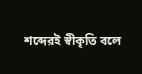শব্দেরই স্বীকৃতি বলে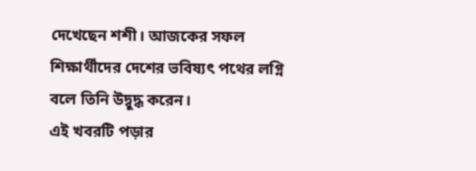দেখেছেন শশী। আজকের সফল শিক্ষার্থীদের দেশের ভবিষ্যৎ পথের লগ্নি বলে তিনি উদ্বুদ্ধ করেন।
এই খবরটি পড়ার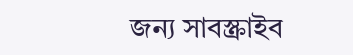জন্য সাবস্ক্রাইব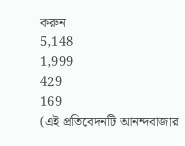করুন
5,148
1,999
429
169
(এই প্রতিবেদনটি আনন্দবাজার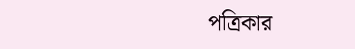পত্রিকার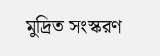মুদ্রিত সংস্করণ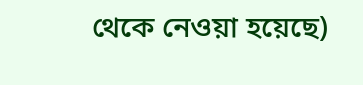থেকে নেওয়া হয়েছে)